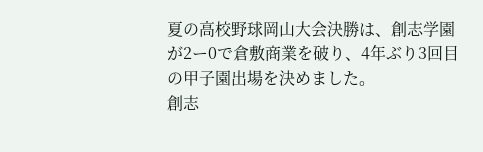夏の高校野球岡山大会決勝は、創志学園が2ー0で倉敷商業を破り、4年ぶり3回目の甲子園出場を決めました。
創志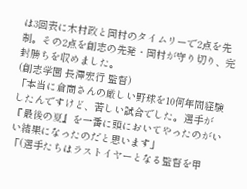は3回表に木村政と岡村のタイムリーで2点を先制。その2点を創志の先発・岡村が守り切り、完封勝ちを収めました。
(創志学園 長澤宏行 監督)
「本当に倉商さんの厳しい野球を10何年間経験したんですけど、苦しい試合でした。選手が『最後の夏』を一番に頭においてやったのがいい結果になったのだと思います」
「(選手たちはラストイヤーとなる監督を甲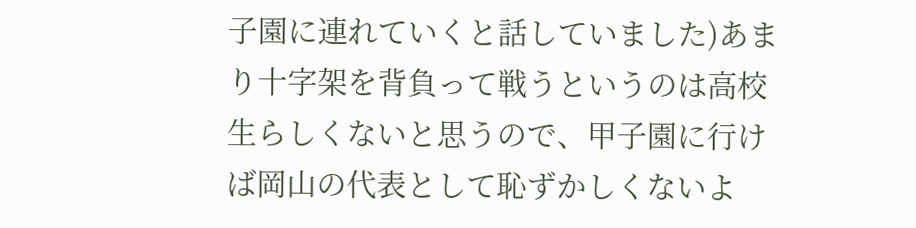子園に連れていくと話していました)あまり十字架を背負って戦うというのは高校生らしくないと思うので、甲子園に行けば岡山の代表として恥ずかしくないよ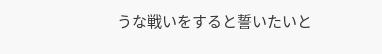うな戦いをすると誓いたいと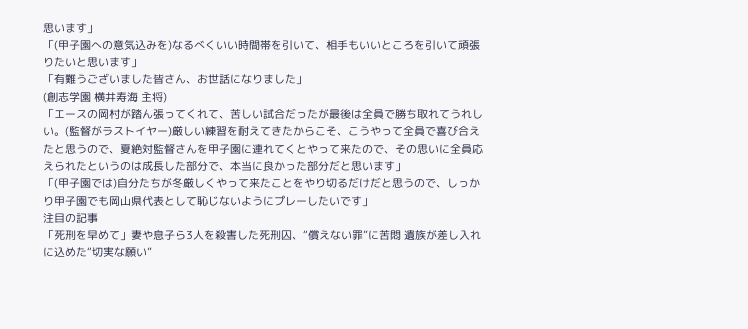思います」
「(甲子園への意気込みを)なるべくいい時間帯を引いて、相手もいいところを引いて頑張りたいと思います」
「有難うございました皆さん、お世話になりました」
(創志学園 横井寿海 主将)
「エースの岡村が踏ん張ってくれて、苦しい試合だったが最後は全員で勝ち取れてうれしい。(監督がラストイヤー)厳しい練習を耐えてきたからこそ、こうやって全員で喜び合えたと思うので、夏絶対監督さんを甲子園に連れてくとやって来たので、その思いに全員応えられたというのは成長した部分で、本当に良かった部分だと思います」
「(甲子園では)自分たちが冬厳しくやって来たことをやり切るだけだと思うので、しっかり甲子園でも岡山県代表として恥じないようにプレーしたいです」
注目の記事
「死刑を早めて」妻や息子ら3人を殺害した死刑囚、“償えない罪”に苦悶 遺族が差し入れに込めた“切実な願い”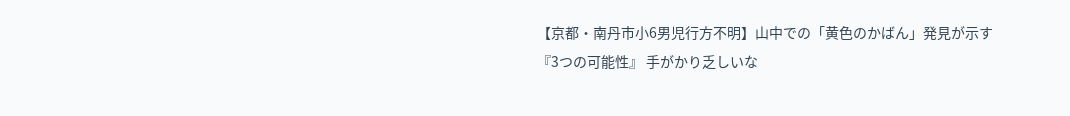【京都・南丹市小6男児行方不明】山中での「黄色のかばん」発見が示す『3つの可能性』 手がかり乏しいな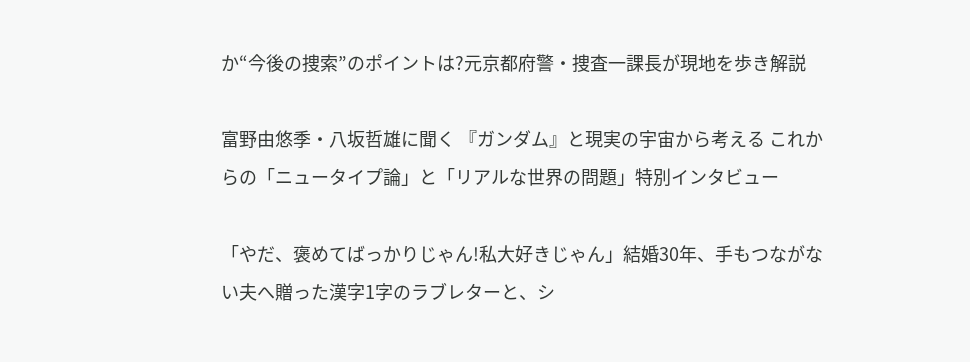か“今後の捜索”のポイントは?元京都府警・捜査一課長が現地を歩き解説

富野由悠季・八坂哲雄に聞く 『ガンダム』と現実の宇宙から考える これからの「ニュータイプ論」と「リアルな世界の問題」特別インタビュー

「やだ、褒めてばっかりじゃん!私大好きじゃん」結婚30年、手もつながない夫へ贈った漢字1字のラブレターと、シ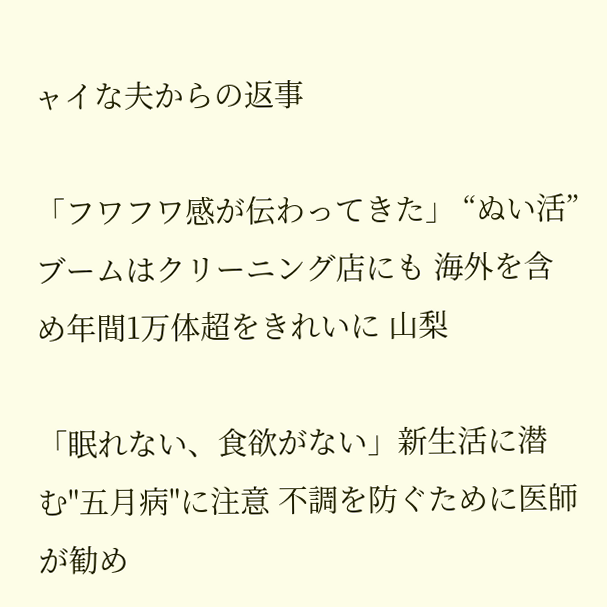ャイな夫からの返事

「フワフワ感が伝わってきた」 “ぬい活”ブームはクリーニング店にも 海外を含め年間1万体超をきれいに 山梨

「眠れない、食欲がない」新生活に潜む"五月病"に注意 不調を防ぐために医師が勧め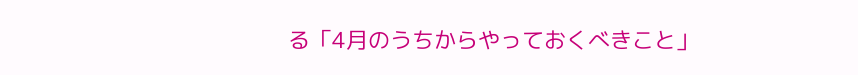る「4月のうちからやっておくべきこと」